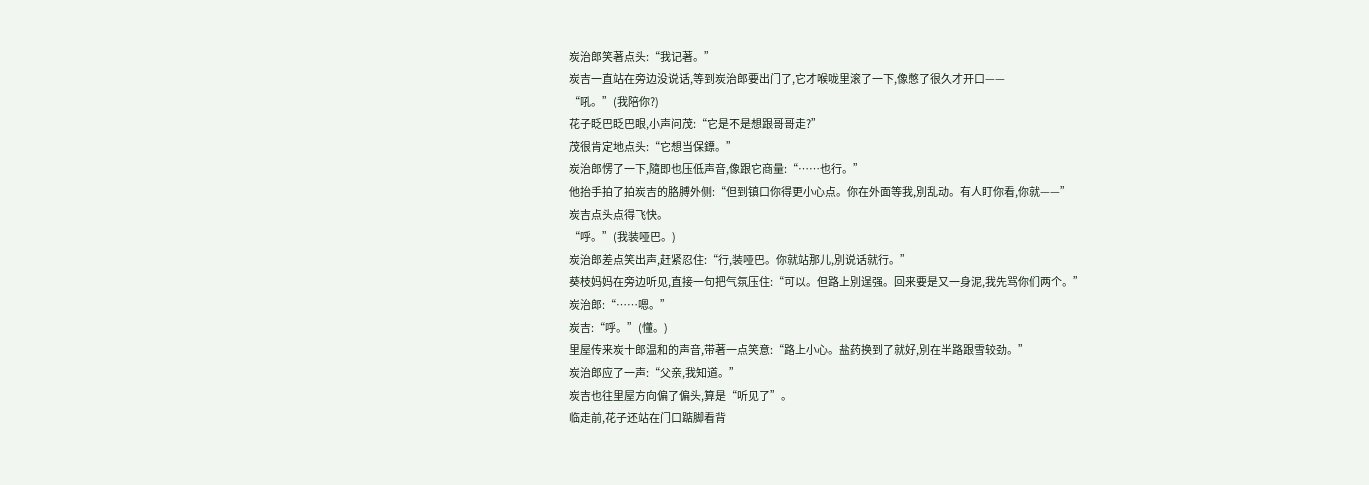炭治郎笑著点头:“我记著。”
炭吉一直站在旁边没说话,等到炭治郎要出门了,它才喉咙里滚了一下,像憋了很久才开口——
“吼。”(我陪你?)
花子眨巴眨巴眼,小声问茂:“它是不是想跟哥哥走?”
茂很肯定地点头:“它想当保鏢。”
炭治郎愣了一下,隨即也压低声音,像跟它商量:“……也行。”
他抬手拍了拍炭吉的胳膊外侧:“但到镇口你得更小心点。你在外面等我,別乱动。有人盯你看,你就——”
炭吉点头点得飞快。
“呼。”(我装哑巴。)
炭治郎差点笑出声,赶紧忍住:“行,装哑巴。你就站那儿,別说话就行。”
葵枝妈妈在旁边听见,直接一句把气氛压住:“可以。但路上別逞强。回来要是又一身泥,我先骂你们两个。”
炭治郎:“……嗯。”
炭吉:“呼。”(懂。)
里屋传来炭十郎温和的声音,带著一点笑意:“路上小心。盐药换到了就好,別在半路跟雪较劲。”
炭治郎应了一声:“父亲,我知道。”
炭吉也往里屋方向偏了偏头,算是“听见了”。
临走前,花子还站在门口踮脚看背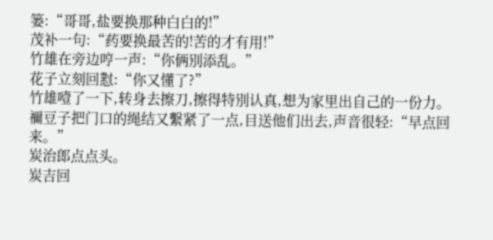篓:“哥哥,盐要换那种白白的!”
茂补一句:“药要换最苦的!苦的才有用!”
竹雄在旁边哼一声:“你俩別添乱。”
花子立刻回懟:“你又懂了?”
竹雄噎了一下,转身去擦刀,擦得特別认真,想为家里出自己的一份力。
禰豆子把门口的绳结又繫紧了一点,目送他们出去,声音很轻:“早点回来。”
炭治郎点点头。
炭吉回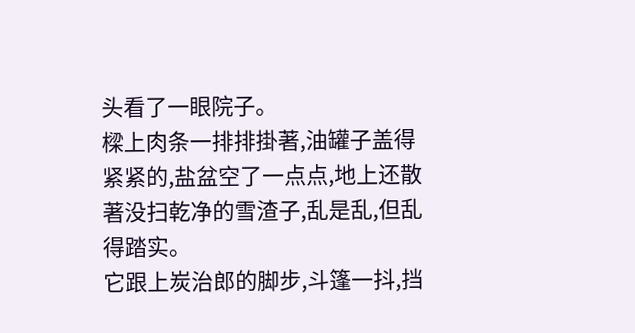头看了一眼院子。
樑上肉条一排排掛著,油罐子盖得紧紧的,盐盆空了一点点,地上还散著没扫乾净的雪渣子,乱是乱,但乱得踏实。
它跟上炭治郎的脚步,斗篷一抖,挡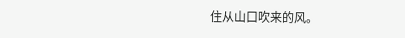住从山口吹来的风。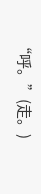“呼。”(走。)